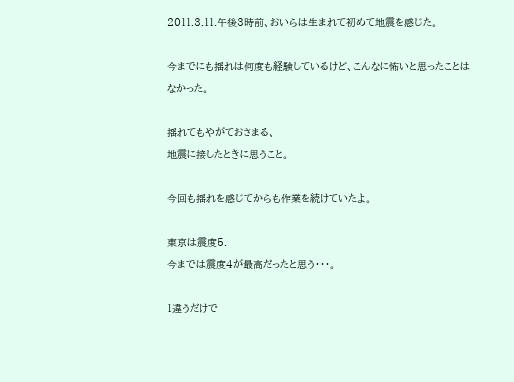2011.3.11.午後3時前、おいらは生まれて初めて地震を感じた。

今までにも揺れは何度も経験しているけど、こんなに怖いと思ったことはなかった。

揺れてもやがておさまる、
地震に接したときに思うこと。

今回も揺れを感じてからも作業を続けていたよ。

東京は震度5.
今までは震度4が最高だったと思う・・・。

1違うだけで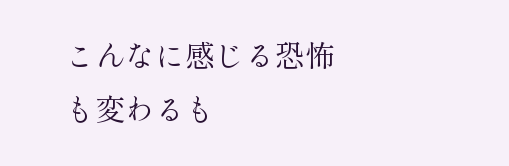こんなに感じる恐怖も変わるも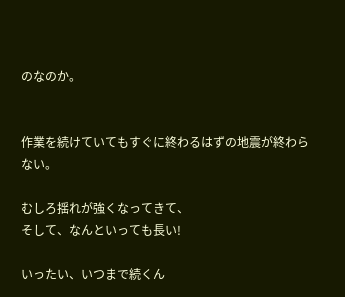のなのか。


作業を続けていてもすぐに終わるはずの地震が終わらない。

むしろ揺れが強くなってきて、
そして、なんといっても長い!

いったい、いつまで続くん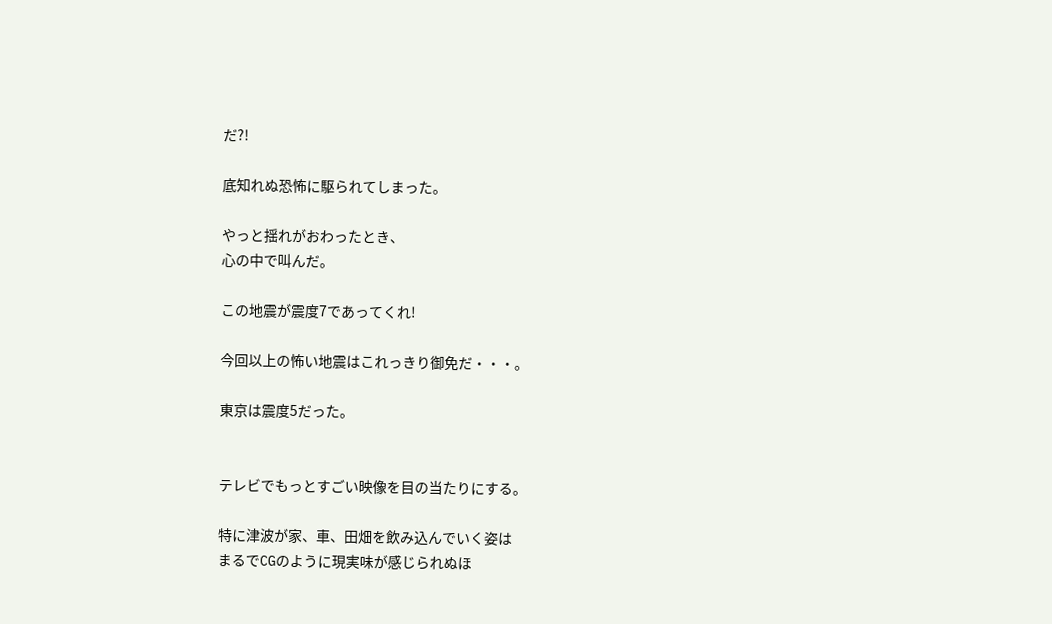だ?!

底知れぬ恐怖に駆られてしまった。

やっと揺れがおわったとき、
心の中で叫んだ。

この地震が震度7であってくれ!

今回以上の怖い地震はこれっきり御免だ・・・。

東京は震度5だった。


テレビでもっとすごい映像を目の当たりにする。

特に津波が家、車、田畑を飲み込んでいく姿は
まるでCGのように現実味が感じられぬほ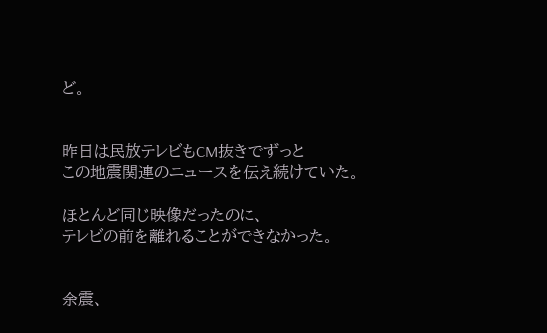ど。


昨日は民放テレビもCM抜きでずっと
この地震関連のニュースを伝え続けていた。

ほとんど同じ映像だったのに、
テレビの前を離れることができなかった。


余震、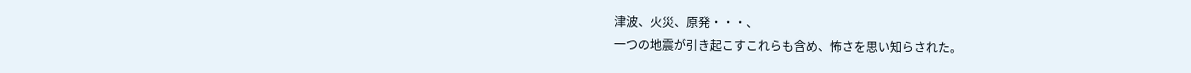津波、火災、原発・・・、
一つの地震が引き起こすこれらも含め、怖さを思い知らされた。